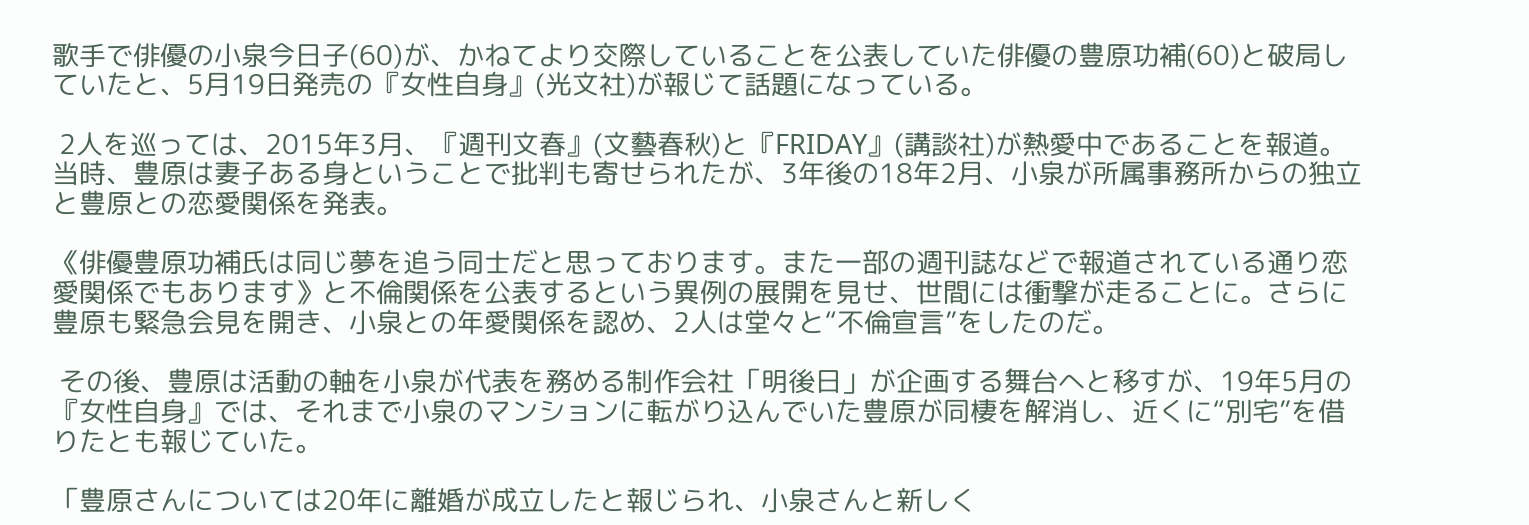歌手で俳優の小泉今日子(60)が、かねてより交際していることを公表していた俳優の豊原功補(60)と破局していたと、5月19日発売の『女性自身』(光文社)が報じて話題になっている。

 2人を巡っては、2015年3月、『週刊文春』(文藝春秋)と『FRIDAY』(講談社)が熱愛中であることを報道。当時、豊原は妻子ある身ということで批判も寄せられたが、3年後の18年2月、小泉が所属事務所からの独立と豊原との恋愛関係を発表。

《俳優豊原功補氏は同じ夢を追う同士だと思っております。また一部の週刊誌などで報道されている通り恋愛関係でもあります》と不倫関係を公表するという異例の展開を見せ、世間には衝撃が走ることに。さらに豊原も緊急会見を開き、小泉との年愛関係を認め、2人は堂々と“不倫宣言”をしたのだ。

 その後、豊原は活動の軸を小泉が代表を務める制作会社「明後日」が企画する舞台へと移すが、19年5月の『女性自身』では、それまで小泉のマンションに転がり込んでいた豊原が同棲を解消し、近くに“別宅”を借りたとも報じていた。

「豊原さんについては20年に離婚が成立したと報じられ、小泉さんと新しく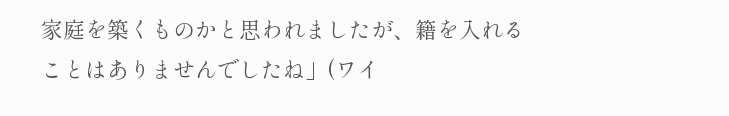家庭を築くものかと思われましたが、籍を入れることはありませんでしたね」(ワイ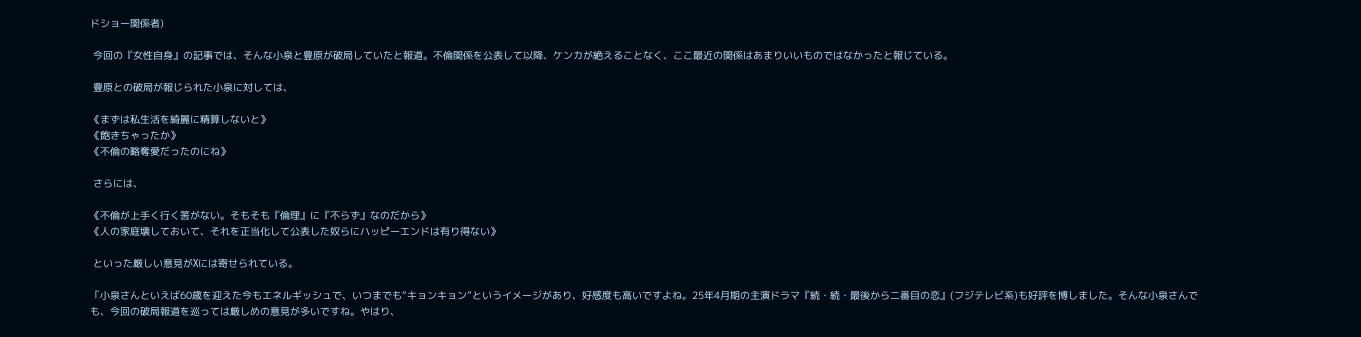ドショー関係者)

 今回の『女性自身』の記事では、そんな小泉と豊原が破局していたと報道。不倫関係を公表して以降、ケンカが絶えることなく、ここ最近の関係はあまりいいものではなかったと報じている。

 豊原との破局が報じられた小泉に対しては、

《まずは私生活を綺麗に精算しないと》
《飽きちゃったか》
《不倫の略奪愛だったのにね》

 さらには、

《不倫が上手く行く筈がない。そもそも『倫理』に『不らず』なのだから》
《人の家庭壊しておいて、それを正当化して公表した奴らにハッピーエンドは有り得ない》

 といった厳しい意見がXには寄せられている。

「小泉さんといえば60歳を迎えた今もエネルギッシュで、いつまでも“キョンキョン”というイメージがあり、好感度も高いですよね。25年4月期の主演ドラマ『続・続・最後から二番目の恋』(フジテレビ系)も好評を博しました。そんな小泉さんでも、今回の破局報道を巡っては厳しめの意見が多いですね。やはり、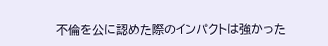不倫を公に認めた際のインパクトは強かった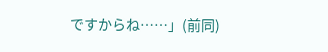ですからね……」(前同)